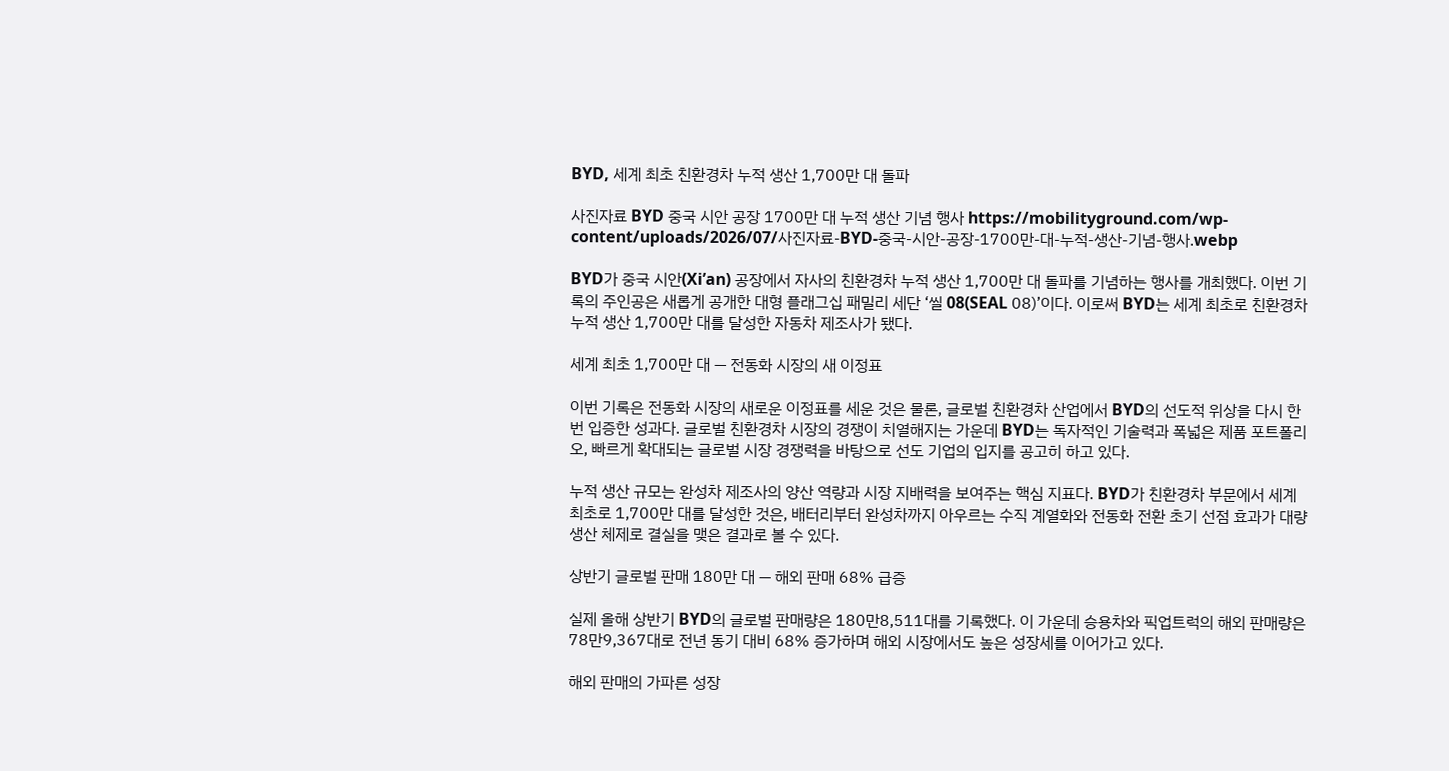BYD, 세계 최초 친환경차 누적 생산 1,700만 대 돌파

사진자료 BYD 중국 시안 공장 1700만 대 누적 생산 기념 행사 https://mobilityground.com/wp-content/uploads/2026/07/사진자료-BYD-중국-시안-공장-1700만-대-누적-생산-기념-행사.webp

BYD가 중국 시안(Xi’an) 공장에서 자사의 친환경차 누적 생산 1,700만 대 돌파를 기념하는 행사를 개최했다. 이번 기록의 주인공은 새롭게 공개한 대형 플래그십 패밀리 세단 ‘씰 08(SEAL 08)’이다. 이로써 BYD는 세계 최초로 친환경차 누적 생산 1,700만 대를 달성한 자동차 제조사가 됐다.

세계 최초 1,700만 대 — 전동화 시장의 새 이정표

이번 기록은 전동화 시장의 새로운 이정표를 세운 것은 물론, 글로벌 친환경차 산업에서 BYD의 선도적 위상을 다시 한번 입증한 성과다. 글로벌 친환경차 시장의 경쟁이 치열해지는 가운데 BYD는 독자적인 기술력과 폭넓은 제품 포트폴리오, 빠르게 확대되는 글로벌 시장 경쟁력을 바탕으로 선도 기업의 입지를 공고히 하고 있다.

누적 생산 규모는 완성차 제조사의 양산 역량과 시장 지배력을 보여주는 핵심 지표다. BYD가 친환경차 부문에서 세계 최초로 1,700만 대를 달성한 것은, 배터리부터 완성차까지 아우르는 수직 계열화와 전동화 전환 초기 선점 효과가 대량 생산 체제로 결실을 맺은 결과로 볼 수 있다.

상반기 글로벌 판매 180만 대 — 해외 판매 68% 급증

실제 올해 상반기 BYD의 글로벌 판매량은 180만8,511대를 기록했다. 이 가운데 승용차와 픽업트럭의 해외 판매량은 78만9,367대로 전년 동기 대비 68% 증가하며 해외 시장에서도 높은 성장세를 이어가고 있다.

해외 판매의 가파른 성장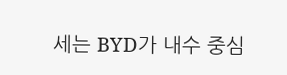세는 BYD가 내수 중심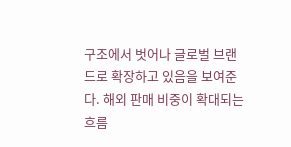구조에서 벗어나 글로벌 브랜드로 확장하고 있음을 보여준다. 해외 판매 비중이 확대되는 흐름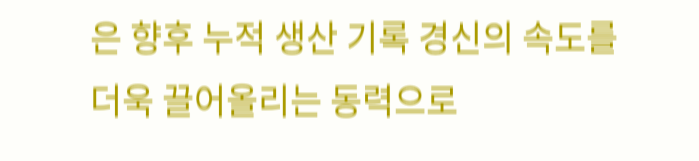은 향후 누적 생산 기록 경신의 속도를 더욱 끌어올리는 동력으로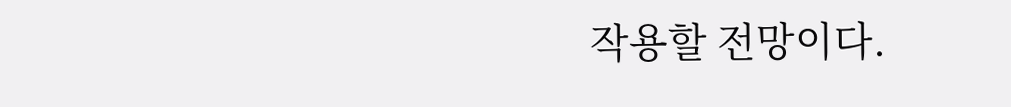작용할 전망이다.